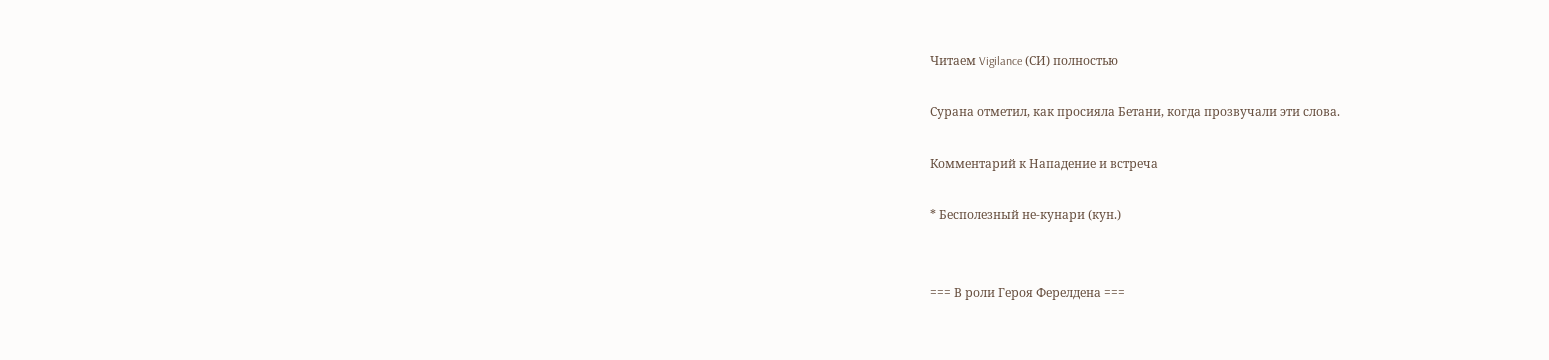Читаем Vigilance (СИ) полностью

Сурана отметил, как просияла Бетани, когда прозвучали эти слова.

Комментарий к Нападение и встреча

* Бесполезный не-кунари (кун.)


=== В роли Героя Ферелдена ===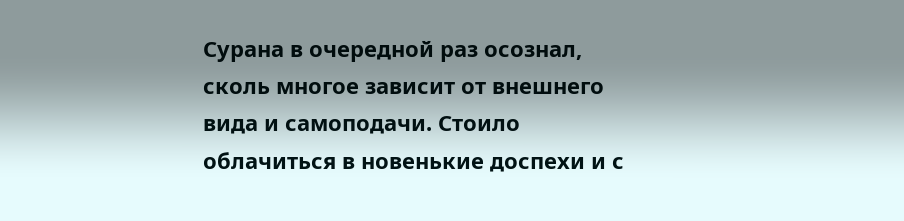Сурана в очередной раз осознал, сколь многое зависит от внешнего вида и самоподачи. Стоило облачиться в новенькие доспехи и с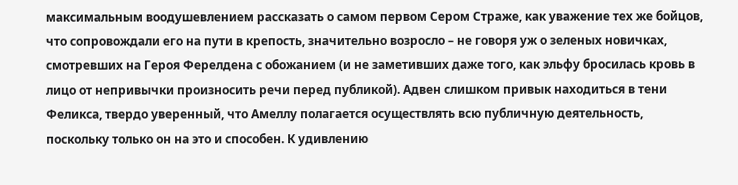максимальным воодушевлением рассказать о самом первом Сером Страже, как уважение тех же бойцов, что сопровождали его на пути в крепость, значительно возросло – не говоря уж о зеленых новичках, смотревших на Героя Ферелдена с обожанием (и не заметивших даже того, как эльфу бросилась кровь в лицо от непривычки произносить речи перед публикой). Адвен слишком привык находиться в тени Феликса, твердо уверенный, что Амеллу полагается осуществлять всю публичную деятельность, поскольку только он на это и способен. К удивлению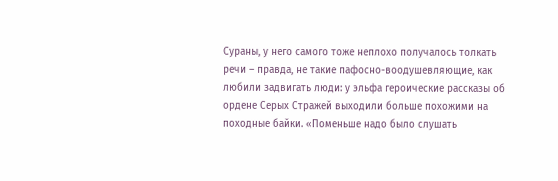Сураны, у него самого тоже неплохо получалось толкать речи – правда, не такие пафосно-воодушевляющие, как любили задвигать люди: у эльфа героические рассказы об ордене Серых Стражей выходили больше похожими на походные байки. «Поменьше надо было слушать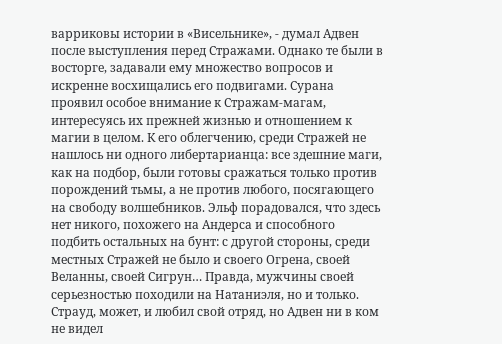варриковы истории в «Висельнике», - думал Адвен после выступления перед Стражами. Однако те были в восторге, задавали ему множество вопросов и искренне восхищались его подвигами. Сурана проявил особое внимание к Стражам-магам, интересуясь их прежней жизнью и отношением к магии в целом. К его облегчению, среди Стражей не нашлось ни одного либертарианца: все здешние маги, как на подбор, были готовы сражаться только против порождений тьмы, а не против любого, посягающего на свободу волшебников. Эльф порадовался, что здесь нет никого, похожего на Андерса и способного подбить остальных на бунт: с другой стороны, среди местных Стражей не было и своего Огрена, своей Веланны, своей Сигрун… Правда, мужчины своей серьезностью походили на Натаниэля, но и только. Страуд, может, и любил свой отряд, но Адвен ни в ком не видел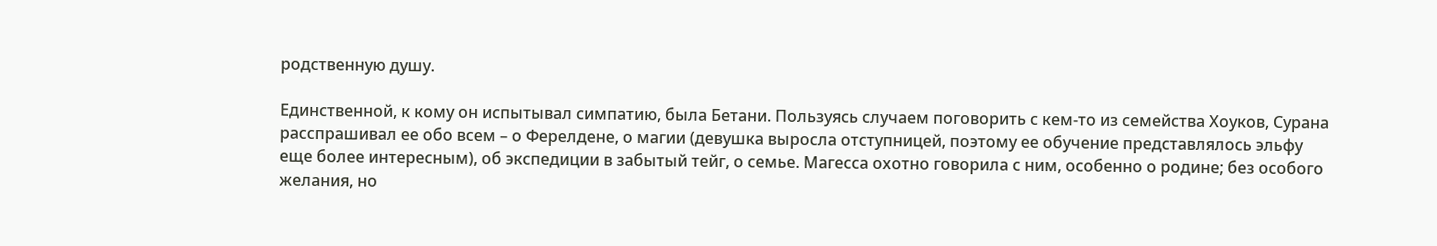родственную душу.

Единственной, к кому он испытывал симпатию, была Бетани. Пользуясь случаем поговорить с кем-то из семейства Хоуков, Сурана расспрашивал ее обо всем – о Ферелдене, о магии (девушка выросла отступницей, поэтому ее обучение представлялось эльфу еще более интересным), об экспедиции в забытый тейг, о семье. Магесса охотно говорила с ним, особенно о родине; без особого желания, но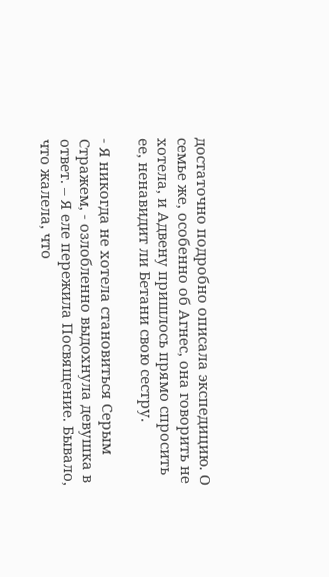достаточно подробно описала экспедицию. О семье же, особенно об Агнес, она говорить не хотела, и Адвену пришлось прямо спросить ее, ненавидит ли Бетани свою сестру.

- Я никогда не хотела становиться Серым Стражем, - озлобленно выдохнула девушка в ответ. – Я еле пережила Посвящение. Бывало, что жалела, что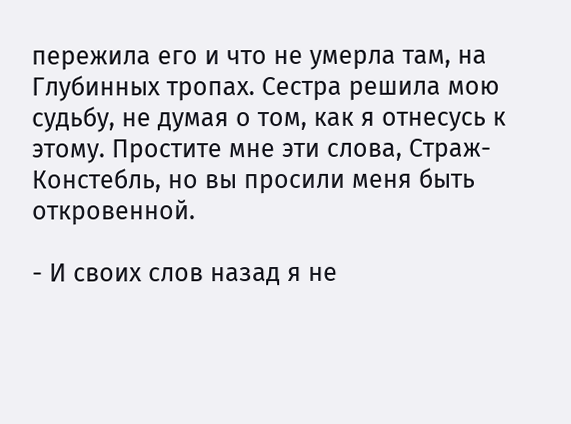пережила его и что не умерла там, на Глубинных тропах. Сестра решила мою судьбу, не думая о том, как я отнесусь к этому. Простите мне эти слова, Страж-Констебль, но вы просили меня быть откровенной.

- И своих слов назад я не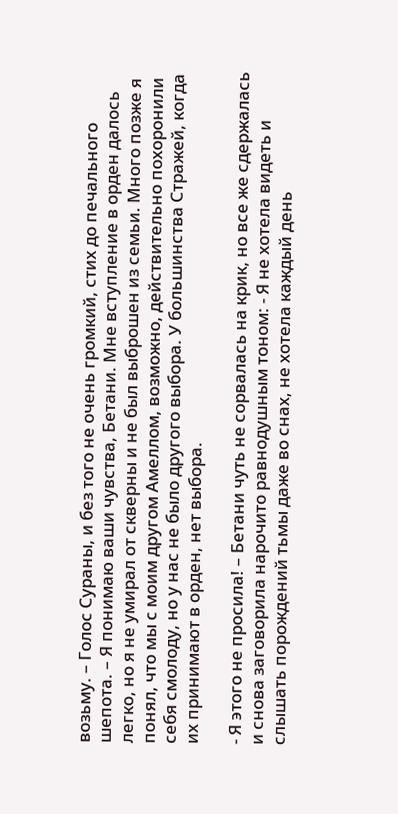возьму. – Голос Сураны, и без того не очень громкий, стих до печального шепота. – Я понимаю ваши чувства, Бетани. Мне вступление в орден далось легко, но я не умирал от скверны и не был выброшен из семьи. Много позже я понял, что мы с моим другом Амеллом, возможно, действительно похоронили себя смолоду, но у нас не было другого выбора. У большинства Стражей, когда их принимают в орден, нет выбора.

- Я этого не просила! – Бетани чуть не сорвалась на крик, но все же сдержалась и снова заговорила нарочито равнодушным тоном: - Я не хотела видеть и слышать порождений тьмы даже во снах, не хотела каждый день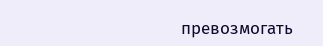превозмогать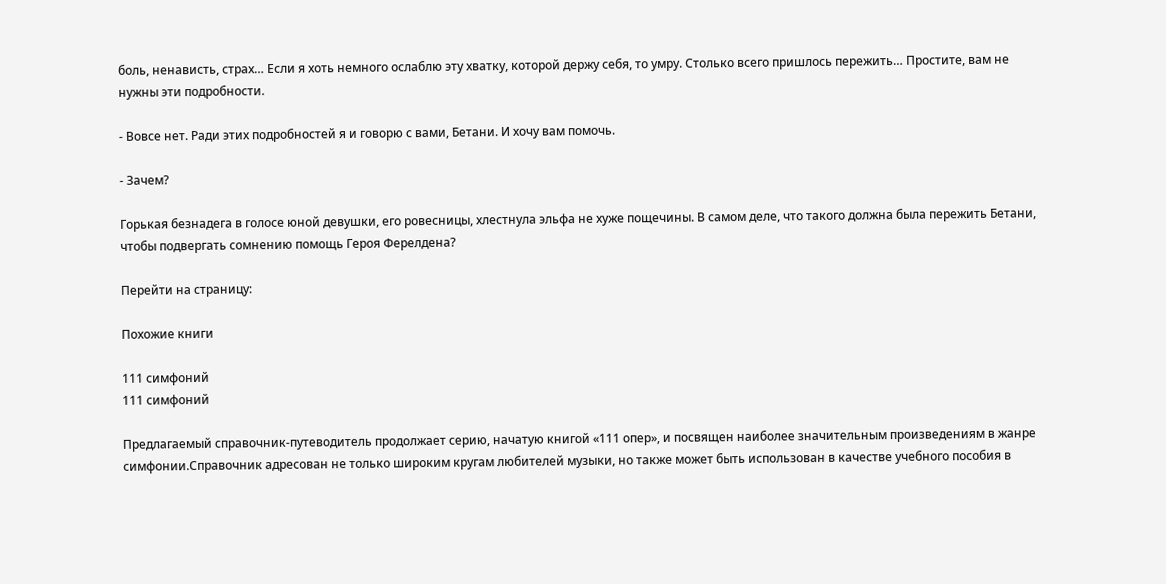боль, ненависть, страх… Если я хоть немного ослаблю эту хватку, которой держу себя, то умру. Столько всего пришлось пережить… Простите, вам не нужны эти подробности.

- Вовсе нет. Ради этих подробностей я и говорю с вами, Бетани. И хочу вам помочь.

- Зачем?

Горькая безнадега в голосе юной девушки, его ровесницы, хлестнула эльфа не хуже пощечины. В самом деле, что такого должна была пережить Бетани, чтобы подвергать сомнению помощь Героя Ферелдена?

Перейти на страницу:

Похожие книги

111 симфоний
111 симфоний

Предлагаемый справочник-путеводитель продолжает серию, начатую книгой «111 опер», и посвящен наиболее значительным произведениям в жанре симфонии.Справочник адресован не только широким кругам любителей музыки, но также может быть использован в качестве учебного пособия в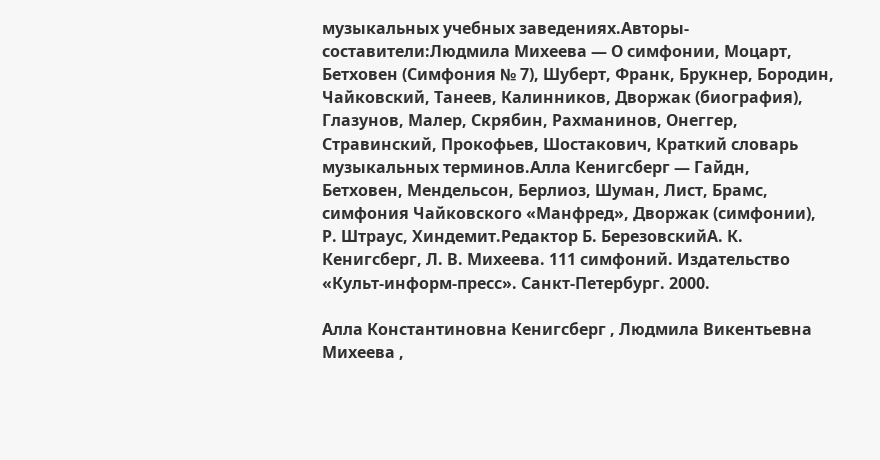музыкальных учебных заведениях.Авторы-составители:Людмила Михеева — О симфонии, Моцарт, Бетховен (Симфония № 7), Шуберт, Франк, Брукнер, Бородин, Чайковский, Танеев, Калинников, Дворжак (биография), Глазунов, Малер, Скрябин, Рахманинов, Онеггер, Стравинский, Прокофьев, Шостакович, Краткий словарь музыкальных терминов.Алла Кенигсберг — Гайдн, Бетховен, Мендельсон, Берлиоз, Шуман, Лист, Брамс, симфония Чайковского «Манфред», Дворжак (симфонии), Р. Штраус, Хиндемит.Редактор Б. БерезовскийА. К. Кенигсберг, Л. В. Михеева. 111 симфоний. Издательство «Культ-информ-пресс». Санкт-Петербург. 2000.

Алла Константиновна Кенигсберг , Людмила Викентьевна Михеева ,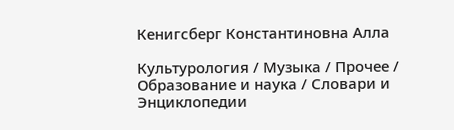Кенигсберг Константиновна Алла

Культурология / Музыка / Прочее / Образование и наука / Словари и Энциклопедии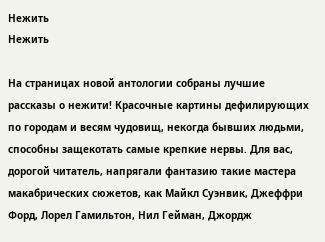Нежить
Нежить

На страницах новой антологии собраны лучшие рассказы о нежити! Красочные картины дефилирующих по городам и весям чудовищ, некогда бывших людьми, способны защекотать самые крепкие нервы. Для вас, дорогой читатель, напрягали фантазию такие мастера макабрических сюжетов, как Майкл Суэнвик, Джеффри Форд, Лорел Гамильтон, Нил Гейман, Джордж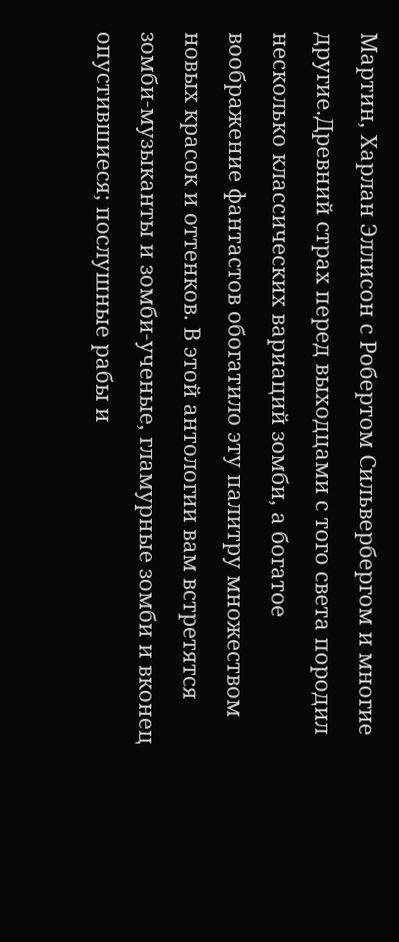Мартин, Харлан Эллисон с Робертом Сильвербергом и многие другие.Древний страх перед выходцами с того света породил несколько классических вариаций зомби, а богатое воображение фантастов обогатило эту палитру множеством новых красок и оттенков. В этой антологии вам встретятся зомби-музыканты и зомби-ученые, гламурные зомби и вконец опустившиеся; послушные рабы и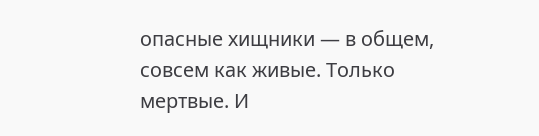опасные хищники — в общем, совсем как живые. Только мертвые. И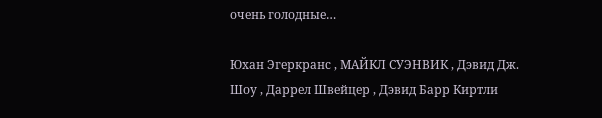очень голодные…

Юхан Эгеркранс , МАЙКЛ СУЭНВИК , Дэвид Дж. Шоу , Даррел Швейцер , Дэвид Барр Киртли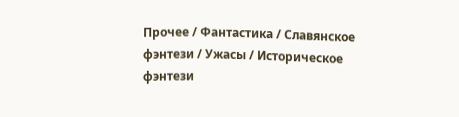Прочее / Фантастика / Славянское фэнтези / Ужасы / Историческое фэнтези